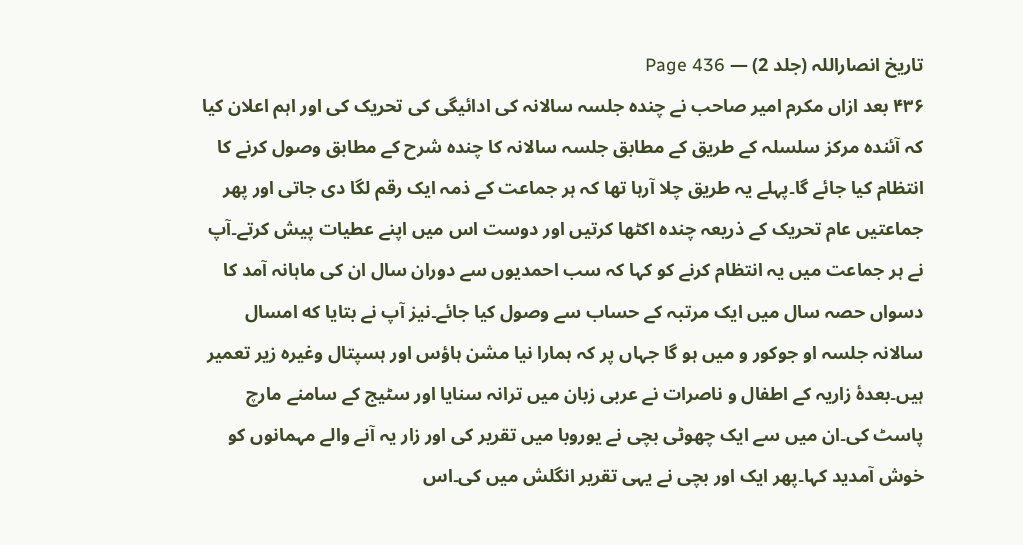تاریخ انصاراللہ (جلد 2) — Page 436
۴۳۶ بعد ازاں مکرم امیر صاحب نے چندہ جلسہ سالانہ کی ادائیگی کی تحریک کی اور اہم اعلان کیا کہ آئندہ مرکز سلسلہ کے طریق کے مطابق جلسہ سالانہ کا چندہ شرح کے مطابق وصول کرنے کا انتظام کیا جائے گا۔پہلے یہ طریق چلا آرہا تھا کہ ہر جماعت کے ذمہ ایک رقم لگا دی جاتی اور پھر جماعتیں عام تحریک کے ذریعہ چندہ اکٹھا کرتیں اور دوست اس میں اپنے عطیات پیش کرتے۔آپ نے ہر جماعت میں یہ انتظام کرنے کو کہا کہ سب احمدیوں سے دوران سال ان کی ماہانہ آمد کا دسواں حصہ سال میں ایک مرتبہ کے حساب سے وصول کیا جائے۔نیز آپ نے بتایا که امسال سالانہ جلسہ او جوکور و میں ہو گا جہاں پر کہ ہمارا نیا مشن ہاؤس اور ہسپتال وغیرہ زیر تعمیر ہیں۔بعدۂ زاریہ کے اطفال و ناصرات نے عربی زبان میں ترانہ سنایا اور سٹیج کے سامنے مارچ پاسٹ کی۔ان میں سے ایک چھوٹی بچی نے یوروبا میں تقریر کی اور زار یہ آنے والے مہمانوں کو خوش آمدید کہا۔پھر ایک اور بچی نے یہی تقریر انگلش میں کی۔اس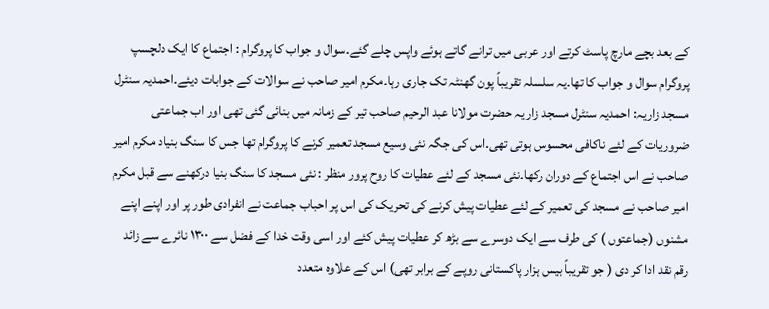کے بعد بچے مارچ پاسٹ کرتے اور عربی میں ترانے گاتے ہوئے واپس چلے گئے۔سوال و جواب کا پروگرام : اجتماع کا ایک دلچسپ پروگرام سوال و جواب کا تھا۔یہ سلسلہ تقریباً پون گھنٹہ تک جاری رہا۔مکرم امیر صاحب نے سوالات کے جوابات دیئے۔احمدیہ سنٹرل مسجد زاریہ: احمدیہ سنٹرل مسجد زار یہ حضرت مولانا عبد الرحیم صاحب تیر کے زمانہ میں بنائی گئی تھی اور اب جماعتی ضروریات کے لئے ناکافی محسوس ہوتی تھی۔اس کی جگہ نئی وسیع مسجد تعمیر کرنے کا پروگرام تھا جس کا سنگ بنیاد مکرم امیر صاحب نے اس اجتماع کے دوران رکھا۔نئی مسجد کے لئے عطیات کا روح پرور منظر : نئی مسجد کا سنگ بنیا درکھنے سے قبل مکرم امیر صاحب نے مسجد کی تعمیر کے لئے عطیات پیش کرنے کی تحریک کی اس پر احباب جماعت نے انفرادی طور پر اور اپنے اپنے مشنوں (جماعتوں ) کی طرف سے ایک دوسرے سے بڑھ کر عطیات پیش کئے اور اسی وقت خدا کے فضل سے ۱۳۰۰ نائرے سے زائد رقم نقد ادا کر دی ( جو تقریباً بیس ہزار پاکستانی روپے کے برابر تھی) اس کے علاوہ متعدد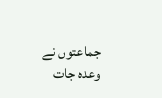جماعتوں نے وعدہ جات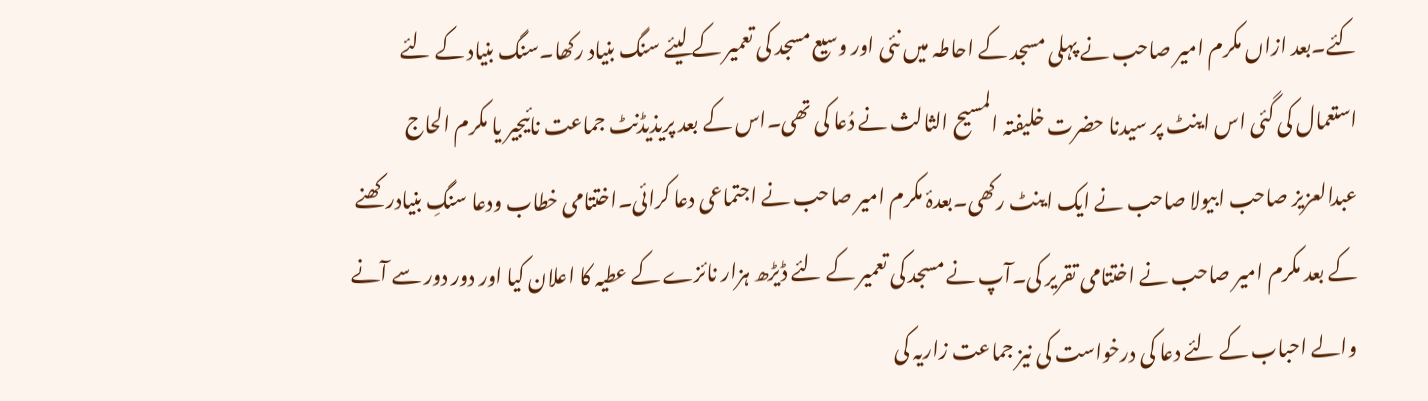کئے۔بعد ازاں مکرم امیر صاحب نے پہلی مسجد کے احاطہ میں نئی اور وسیع مسجد کی تعمیر کے لیئے سنگ بنیاد رکھا۔سنگ بنیاد کے لئے استعمال کی گئی اس اینٹ پر سیدنا حضرت خلیفتہ المسیح الثالث نے دُعا کی تھی۔اس کے بعد پریذیڈنٹ جماعت نائیجیر یا مکرم الحاج عبدالعزیز صاحب ابیولا صاحب نے ایک اینٹ رکھی۔بعدۂ مکرم امیر صاحب نے اجتماعی دعا کرائی۔اختتامی خطاب ودعا سنگِ بنیادرکھنے کے بعد مکرم امیر صاحب نے اختتامی تقریر کی۔آپ نے مسجد کی تعمیر کے لئے ڈیڑھ ہزار نائزے کے عطیہ کا اعلان کیا اور دور دور سے آنے والے احباب کے لئے دعا کی درخواست کی نیز جماعت زاریہ کی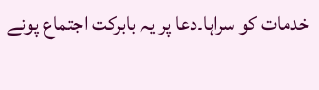خدمات کو سراہا۔دعا پر یہ بابرکت اجتماع پونے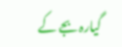گیارہ بجے کے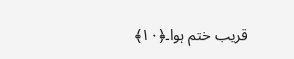قریب ختم ہوا۔﴿۱۰﴾